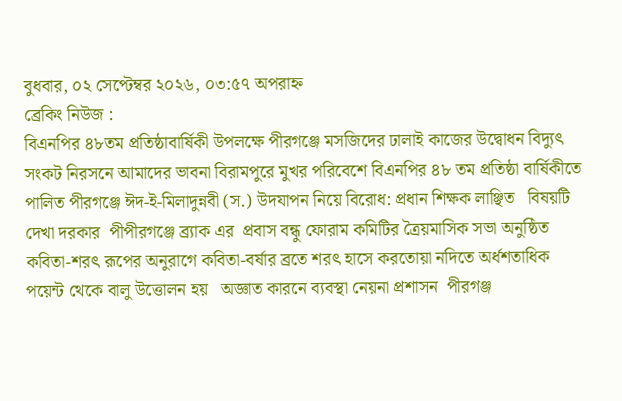বুধবার, ০২ সেপ্টেম্বর ২০২৬, ০৩:৫৭ অপরাহ্ন
ব্রেকিং নিউজ :
বিএনপির ৪৮তম প্রতিষ্ঠাবার্ষিকী উপলক্ষে পীরগঞ্জে মসজিদের ঢালাই কাজের উদ্বোধন বিদ্যুৎ সংকট নিরসনে আমাদের ভাবনা বিরামপুরে মুখর পরিবেশে বিএনপির ৪৮ তম প্রতিষ্ঠা বার্ষিকীতে পালিত পীরগঞ্জে ঈদ-ই-মিলাদুন্নবী (স.) উদযাপন নিয়ে বিরোধ: প্রধান শিক্ষক লাঞ্ছিত   বিষয়টি দেখা দরকার  পীপীরগঞ্জে ব্র্যাক এর  প্রবাস বন্ধু ফোরাম কমিটির ত্রৈয়মাসিক সভা অনুষ্ঠিত কবিতা-শরৎ রূপের অনুরাগে কবিতা-বর্ষার ব্রতে শরৎ হাসে করতোয়া নদিতে অর্ধশতাধিক পয়েন্ট থেকে বালু উত্তোলন হয়   অজ্ঞাত কারনে ব্যবস্থা নেয়না প্রশাসন  পীরগঞ্জ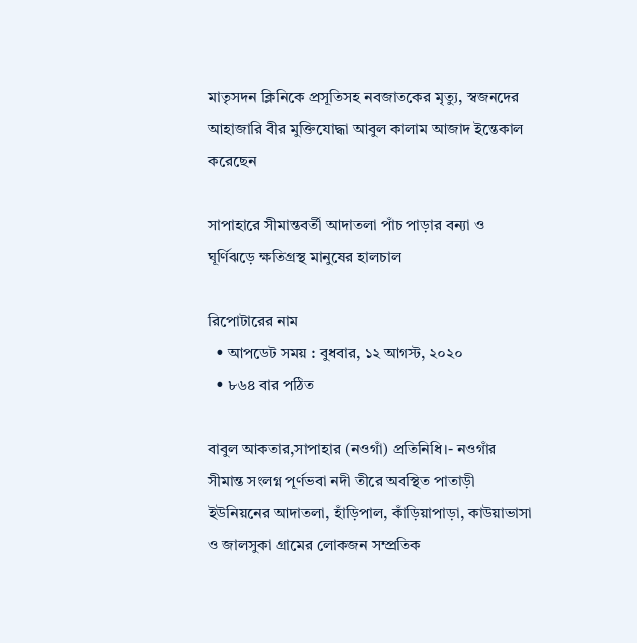মাতৃসদন ক্লিনিকে প্রসূতিসহ নবজাতকের মৃত্যু, স্বজনদের আহাজারি বীর মুক্তিযোদ্ধা আবুল কালাম আজাদ ইন্তেকাল করেছেন

সাপাহারে সীমান্তবর্তী আদাতলা পাঁচ পাড়ার বন্যা ও ঘূর্ণিঝড়ে ক্ষতিগ্রস্থ মানুষের হালচাল

রিপোটারের নাম
  • আপডেট সময় : বুধবার, ১২ আগস্ট, ২০২০
  • ৮৬৪ বার পঠিত

বাবুল আকতার,সাপাহার (নওগাঁ) প্রতিনিধি।- নওগাঁর সীমান্ত সংলগ্ন পূর্ণভবা নদী তীরে অবস্থিত পাতাড়ী ইউনিয়নের আদাতলা, হাঁড়িপাল, কাঁড়িয়াপাড়া, কাউয়াভাসা ও জালসুকা গ্রামের লোকজন সম্প্রতিক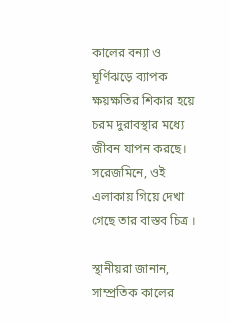কালের বন্যা ও ঘূর্ণিঝড়ে ব্যাপক ক্ষয়ক্ষতির শিকার হয়ে চরম দুরাবস্থার মধ্যে জীবন যাপন করছে।
সরেজমিনে, ওই এলাকায় গিয়ে দেখা গেছে তার বাস্তব চিত্র ।

স্থানীয়রা জানান, সাম্প্রতিক কালের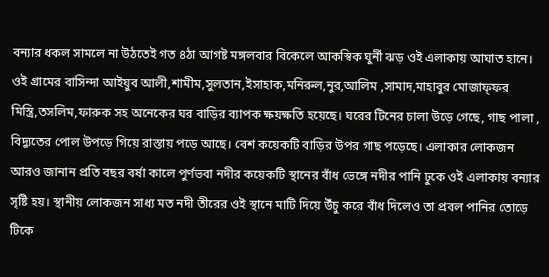বন্যার ধকল সামলে না উঠতেই গত ৪ঠা আগষ্ট মঙ্গলবার বিকেলে আকস্বিক ঘুর্নী ঝড় ওই এলাকায় আঘাত হানে। ওই গ্রামের বাসিন্দা আইয়ুব আলী,শামীম,সুলতান,ইসাহাক,মনিরুল,নুর,আলিম ,সামাদ,মাহাবুর মোজাফ্ফর মিস্ত্রি,তসলিম,ফারুক সহ অনেকের ঘর বাড়ির ব্যাপক ক্ষয়ক্ষতি হয়েছে। ঘরের টিনের চালা উড়ে গেছে, গাছ পালা , বিদ্যুতের পোল উপড়ে গিয়ে রাস্তায় পড়ে আছে। বেশ কয়েকটি বাড়ির উপর গাছ পড়েছে। এলাকার লোকজন আরও জানান প্রতি বছর বর্ষা কালে পুর্ণভবা নদীর কয়েকটি স্থানের বাঁধ ভেঙ্গে নদীর পানি ঢুকে ওই এলাকায় বন্যার সৃষ্টি হয়। স্থানীয় লোকজন সাধ্য মত নদী তীরের ওই স্থানে মাটি দিয়ে উঁচু করে বাঁধ দিলেও তা প্রবল পানির তোড়ে টিকে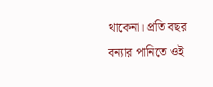থাকেনা। প্রতি বছর বন্যার পানিতে ওই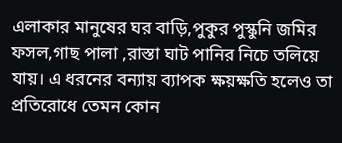এলাকার মানুষের ঘর বাড়ি,পুকুর পুস্কুনি জমির ফসল,গাছ পালা ,রাস্তা ঘাট পানির নিচে তলিয়ে যায়। এ ধরনের বন্যায় ব্যাপক ক্ষয়ক্ষতি হলেও তা প্রতিরোধে তেমন কোন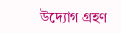উদ্যোগ গ্রহণ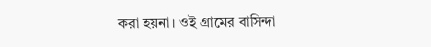করা হয়না। ওই গ্রামের বাসিন্দা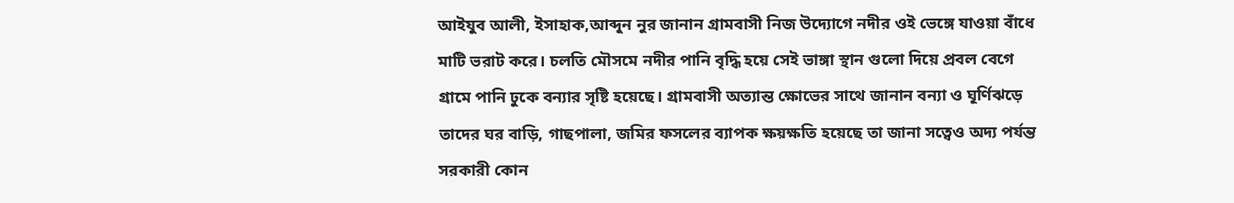আইযুব আলী, ইসাহাক,আব্দুন নুর জানান গ্রামবাসী নিজ উদ্যোগে নদীর ওই ভেঙ্গে যাওয়া বাঁধে মাটি ভরাট করে। চলতি মৌসমে নদীর পানি বৃদ্ধি হয়ে সেই ভাঙ্গা স্থান গুলো দিয়ে প্রবল বেগে গ্রামে পানি ঢুকে বন্যার সৃষ্টি হয়েছে। গ্রামবাসী অত্যান্ত ক্ষোভের সাথে জানান বন্যা ও ঘূর্ণিঝড়ে তাদের ঘর বাড়ি, গাছপালা, জমির ফসলের ব্যাপক ক্ষয়ক্ষতি হয়েছে তা জানা সত্বেও অদ্য পর্যন্ত সরকারী কোন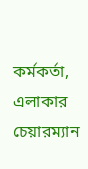কর্মকর্তা, এলাকার চেয়ারম্যান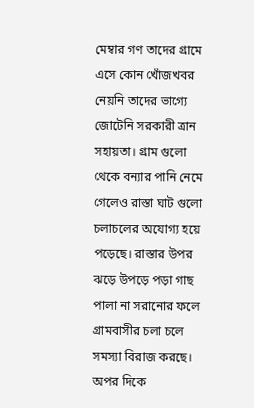মেম্বার গণ তাদের গ্রামে এসে কোন খোঁজখবর নেয়নি তাদের ভাগ্যে জোটেনি সরকারী ত্রান সহায়তা। গ্রাম গুলো থেকে বন্যার পানি নেমে গেলেও রাস্তা ঘাট গুলো চলাচলের অযোগ্য হয়ে পড়েছে। রাস্তার উপর ঝড়ে উপড়ে পড়া গাছ পালা না সরানোর ফলে গ্রামবাসীর চলা চলে সমস্যা বিরাজ করছে। অপর দিকে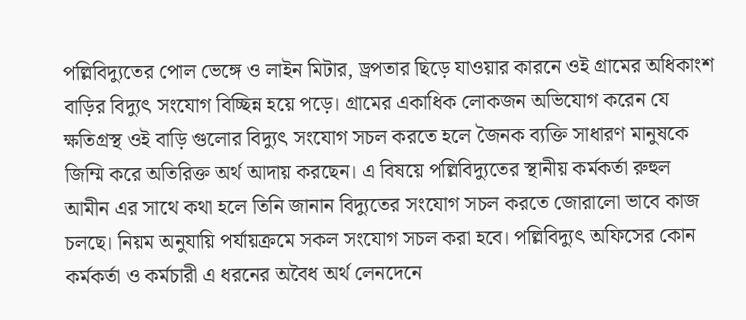পল্লিবিদ্যুতের পোল ভেঙ্গে ও লাইন মিটার, ড্রপতার ছিড়ে যাওয়ার কারনে ওই গ্রামের অধিকাংশ বাড়ির বিদ্যুৎ সংযোগ বিচ্ছিন্ন হয়ে পড়ে। গ্রামের একাধিক লোকজন অভিযোগ করেন যে ক্ষতিগ্রস্থ ওই বাড়ি গুলোর বিদ্যুৎ সংযোগ সচল করতে হলে জৈনক ব্যক্তি সাধারণ মানুষকে জিম্মি করে অতিরিক্ত অর্থ আদায় করছেন। এ বিষয়ে পল্লিবিদ্যুতের স্থানীয় কর্মকর্তা রুহুল আমীন এর সাথে কথা হলে তিনি জানান বিদ্যুতের সংযোগ সচল করতে জোরালো ভাবে কাজ চলছে। নিয়ম অনুযায়ি পর্যায়ক্রমে সকল সংযোগ সচল করা হবে। পল্লিবিদ্যুৎ অফিসের কোন কর্মকর্তা ও কর্মচারী এ ধরনের অবৈধ অর্থ লেনদেনে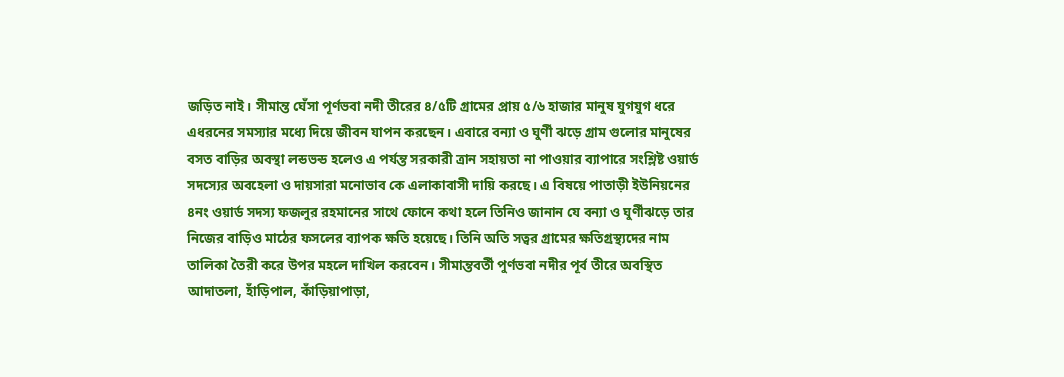জড়িত নাই। সীমান্ত ঘেঁসা পূর্ণভবা নদী তীরের ৪/৫টি গ্রামের প্রায় ৫/৬ হাজার মানুষ যুগযুগ ধরে এধরনের সমস্যার মধ্যে দিয়ে জীবন যাপন করছেন। এবারে বন্যা ও ঘুর্ণী ঝড়ে গ্রাম গুলোর মানুষের বসত বাড়ির অবস্থা লন্ডভন্ড হলেও এ পর্যন্ত সরকারী ত্রান সহায়তা না পাওয়ার ব্যাপারে সংশ্লিষ্ট ওয়ার্ড সদস্যের অবহেলা ও দায়সারা মনোভাব কে এলাকাবাসী দায়ি করছে। এ বিষয়ে পাতাড়ী ইউনিয়নের ৪নং ওয়ার্ড সদস্য ফজলুর রহমানের সাথে ফোনে কথা হলে তিনিও জানান যে বন্যা ও ঘুর্ণীঝড়ে তার নিজের বাড়িও মাঠের ফসলের ব্যাপক ক্ষতি হয়েছে। তিনি অতি সত্বর গ্রামের ক্ষতিগ্রস্থ্যদের নাম তালিকা তৈরী করে উপর মহলে দাখিল করবেন। সীমান্তবর্তী পুর্ণভবা নদীর পূর্ব তীরে অবস্থিত আদাতলা, হাঁড়িপাল, কাঁড়িয়াপাড়া,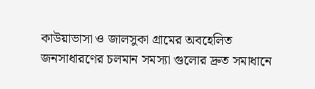কাউয়াভাসা ও জালসুকা গ্রামের অবহেলিত জনসাধারণের চলমান সমস্যা গুলোর দ্রুত সমাধানে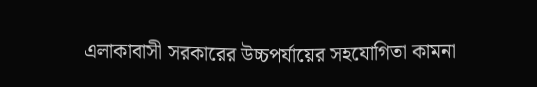এলাকাবাসী সরকারের উচ্চপর্যায়ের সহযোগিতা কামনা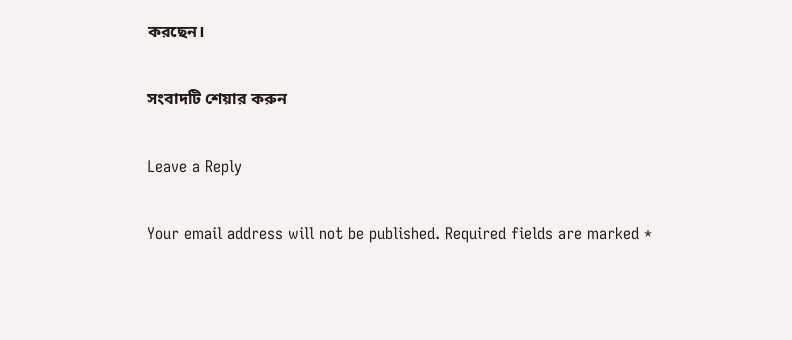করছেন।

সংবাদটি শেয়ার করুন

Leave a Reply

Your email address will not be published. Required fields are marked *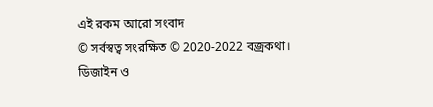এই রকম আরো সংবাদ
© সর্বস্বত্ব সংরক্ষিত © 2020-2022 বজ্রকথা।
ডিজাইন ও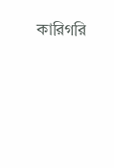কারিগরি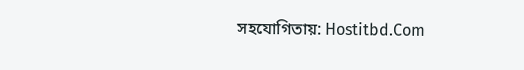সহযোগিতায়: Hostitbd.Com